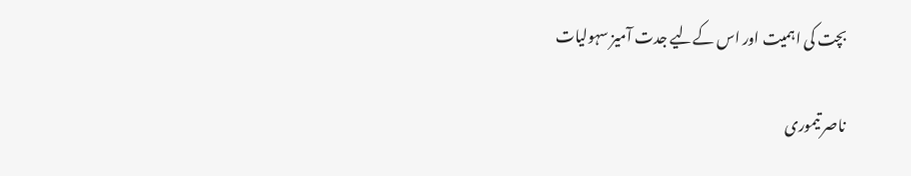بچت کی اہمیت اور اس کےلیے جدت آمیز سہولیات

ناصر تیموری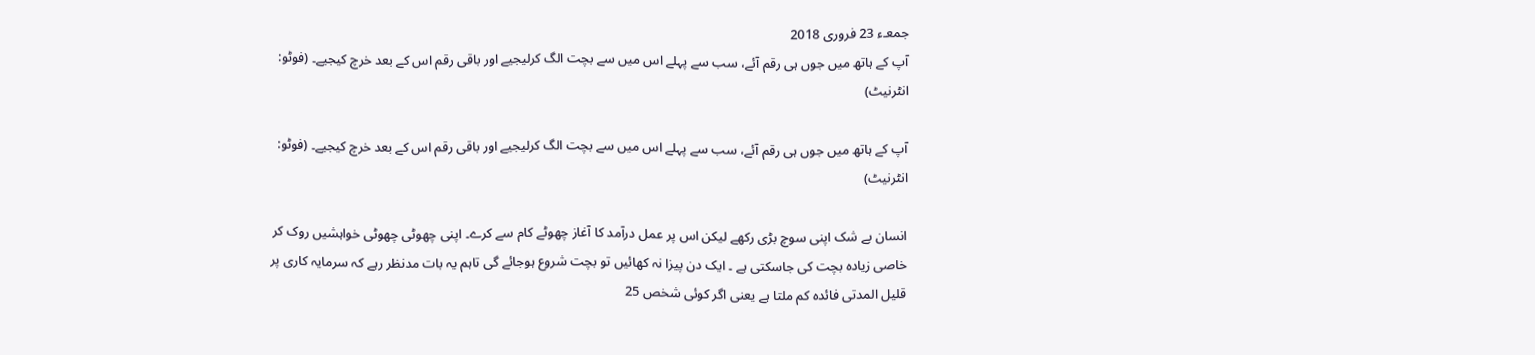جمعـء 23 فروری 2018
آپ کے ہاتھ میں جوں ہی رقم آئے، سب سے پہلے اس میں سے بچت الگ کرلیجیے اور باقی رقم اس کے بعد خرچ کیجیے۔ (فوٹو: انٹرنیٹ)

آپ کے ہاتھ میں جوں ہی رقم آئے، سب سے پہلے اس میں سے بچت الگ کرلیجیے اور باقی رقم اس کے بعد خرچ کیجیے۔ (فوٹو: انٹرنیٹ)

انسان بے شک اپنی سوچ بڑی رکھے لیکن اس پر عمل درآمد کا آغاز چھوٹے کام سے کرے۔ اپنی چھوٹی چھوٹی خواہشیں روک کر خاصی زیادہ بچت کی جاسکتی ہے ۔ ایک دن پیزا نہ کھائیں تو بچت شروع ہوجائے گی تاہم یہ بات مدنظر رہے کہ سرمایہ کاری پر قلیل المدتی فائدہ کم ملتا ہے یعنی اگر کوئی شخص 25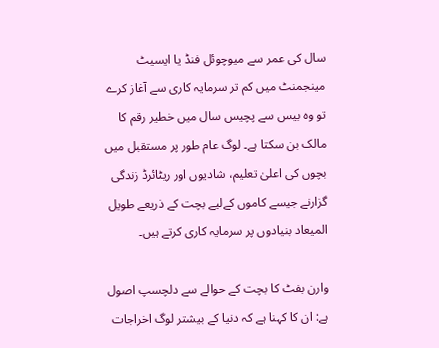سال کی عمر سے میوچوئل فنڈ یا ایسیٹ مینجمنٹ میں کم تر سرمایہ کاری سے آغاز کرے تو وہ بیس سے پچیس سال میں خطیر رقم کا مالک بن سکتا ہے۔ لوگ عام طور پر مستقبل میں بچوں کی اعلیٰ تعلیم، شادیوں اور ریٹائرڈ زندگی گزارنے جیسے کاموں کےلیے بچت کے ذریعے طویل المیعاد بنیادوں پر سرمایہ کاری کرتے ہیں۔

وارن بفٹ کا بچت کے حوالے سے دلچسپ اصول ہے: ان کا کہنا ہے کہ دنیا کے بیشتر لوگ اخراجات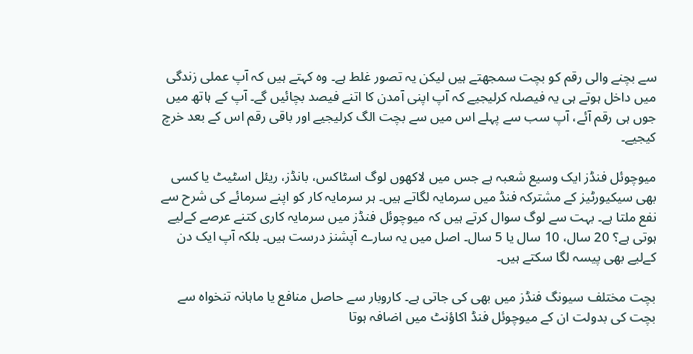سے بچنے والی رقم کو بچت سمجھتے ہیں لیکن یہ تصور غلط ہے۔ وہ کہتے ہیں کہ آپ عملی زندگی میں داخل ہوتے ہی یہ فیصلہ کرلیجیے کہ آپ اپنی آمدن کا اتنے فیصد بچائیں گے۔ آپ کے ہاتھ میں جوں ہی رقم آئے، آپ سب سے پہلے اس میں سے بچت الگ کرلیجیے اور باقی رقم اس کے بعد خرچ کیجیے۔

میوچوئل فنڈز ایک وسیع شعبہ ہے جس میں لاکھوں لوگ اسٹاکس، بانڈز، ریئل اسٹیٹ یا کسی بھی سیکیورٹیز کے مشترکہ فنڈ میں سرمایہ لگاتے ہیں۔ ہر سرمایہ کار کو اپنے سرمائے کی شرح سے نفع ملتا ہے۔ بہت سے لوگ سوال کرتے ہیں کہ میوچوئل فنڈز میں سرمایہ کاری کتنے عرصے کےلیے ہوتی ہے؟ 20 سال، 10 سال یا 5 سال۔ اصل میں یہ سارے آپشنز درست ہیں۔ بلکہ آپ ایک دن کےلیے بھی پیسہ لگا سکتے ہیں۔

بچت مختلف سیونگ فنڈز میں بھی کی جاتی ہے۔ کاروبار سے حاصل منافع یا ماہانہ تنخواہ سے بچت کی بدولت ان کے میوچوئل فنڈ اکاؤنٹ میں اضافہ ہوتا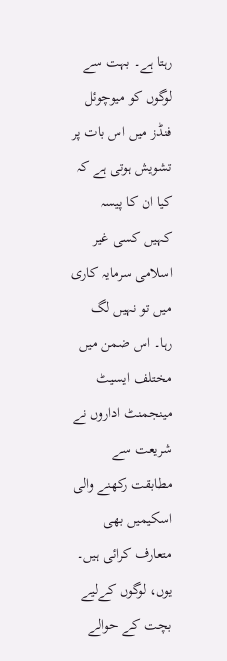رہتا ہے۔ بہت سے لوگوں کو میوچوئل فنڈز میں اس بات پر تشویش ہوتی ہے کہ کیا ان کا پیسہ کہیں کسی غیر اسلامی سرمایہ کاری میں تو نہیں لگ رہا۔ اس ضمن میں مختلف ایسیٹ مینجمنٹ اداروں نے شریعت سے مطابقت رکھنے والی اسکیمیں بھی متعارف کرائی ہیں۔ یوں، لوگوں کےلیے بچت کے حوالے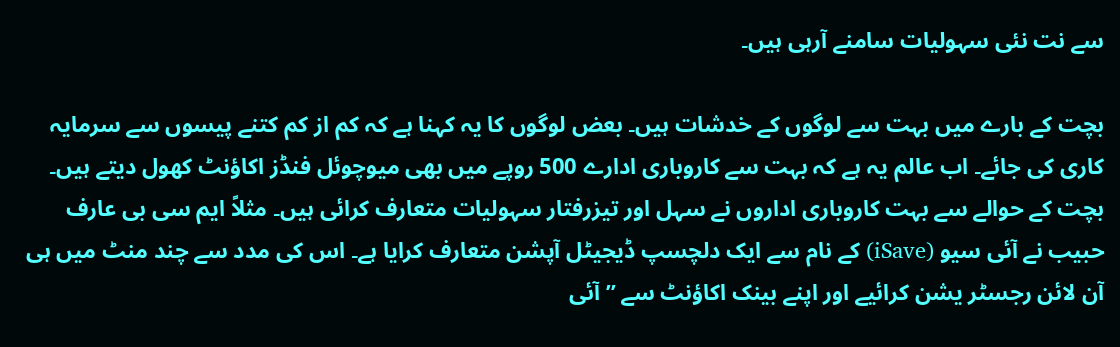سے نت نئی سہولیات سامنے آرہی ہیں۔

بچت کے بارے میں بہت سے لوگوں کے خدشات ہیں۔ بعض لوگوں کا یہ کہنا ہے کہ کم از کم کتنے پیسوں سے سرمایہ کاری کی جائے۔ اب عالم یہ ہے کہ بہت سے کاروباری ادارے 500 روپے میں بھی میوچوئل فنڈز اکاؤنٹ کھول دیتے ہیں۔ بچت کے حوالے سے بہت کاروباری اداروں نے سہل اور تیزرفتار سہولیات متعارف کرائی ہیں۔ مثلاً ایم سی بی عارف حبیب نے آئی سیو (iSave) کے نام سے ایک دلچسپ ڈیجیٹل آپشن متعارف کرایا ہے۔ اس کی مدد سے چند منٹ میں ہی آن لائن رجسٹر یشن کرائیے اور اپنے بینک اکاؤنٹ سے ’’آئی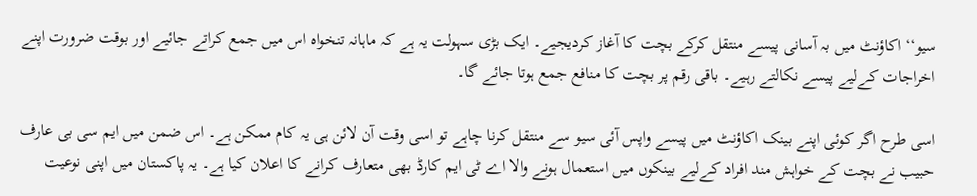سیو‘‘ اکاؤنٹ میں بہ آسانی پیسے منتقل کرکے بچت کا آغاز کردیجیے۔ ایک بڑی سہولت یہ ہے کہ ماہانہ تنخواہ اس میں جمع کراتے جائیے اور بوقت ضرورت اپنے اخراجات کےلیے پیسے نکالتے رہیے۔ باقی رقم پر بچت کا منافع جمع ہوتا جائے گا۔

اسی طرح اگر کوئی اپنے بینک اکاؤنٹ میں پیسے واپس آئی سیو سے منتقل کرنا چاہے تو اسی وقت آن لائن ہی یہ کام ممکن ہے۔ اس ضمن میں ایم سی بی عارف حبیب نے بچت کے خواہش مند افراد کےلیے بینکوں میں استعمال ہونے والا اے ٹی ایم کارڈ بھی متعارف کرانے کا اعلان کیا ہے۔ یہ پاکستان میں اپنی نوعیت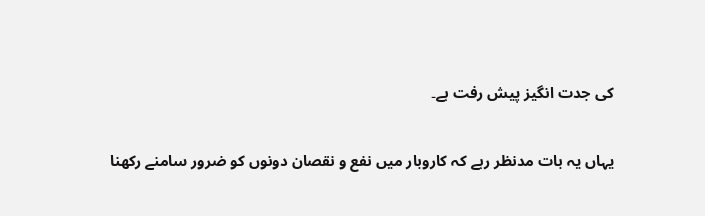کی جدت انگیز پیش رفت ہے۔

یہاں یہ بات مدنظر رہے کہ کاروبار میں نفع و نقصان دونوں کو ضرور سامنے رکھنا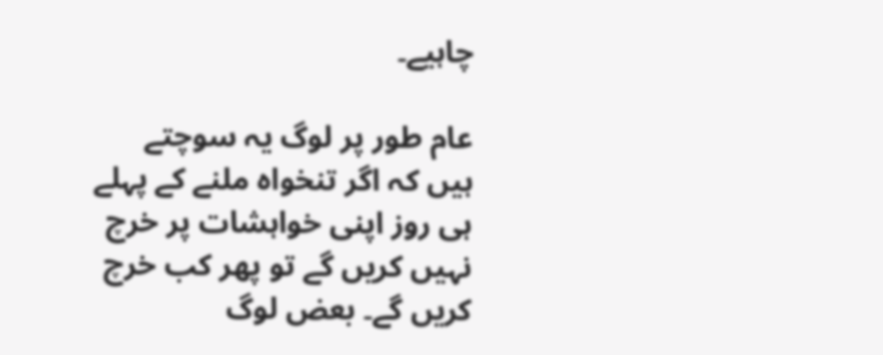چاہیے۔

عام طور پر لوگ یہ سوچتے ہیں کہ اگر تنخواہ ملنے کے پہلے ہی روز اپنی خواہشات پر خرچ نہیں کریں گے تو پھر کب خرچ کریں گے۔ بعض لوگ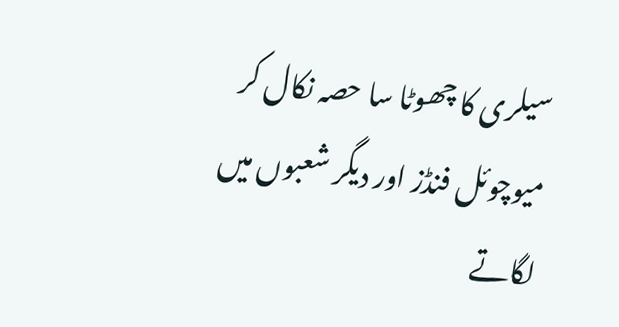سیلری کا چھوٹا سا حصہ نکال کر میوچوئل فنڈز اور دیگر شعبوں میں لگاتے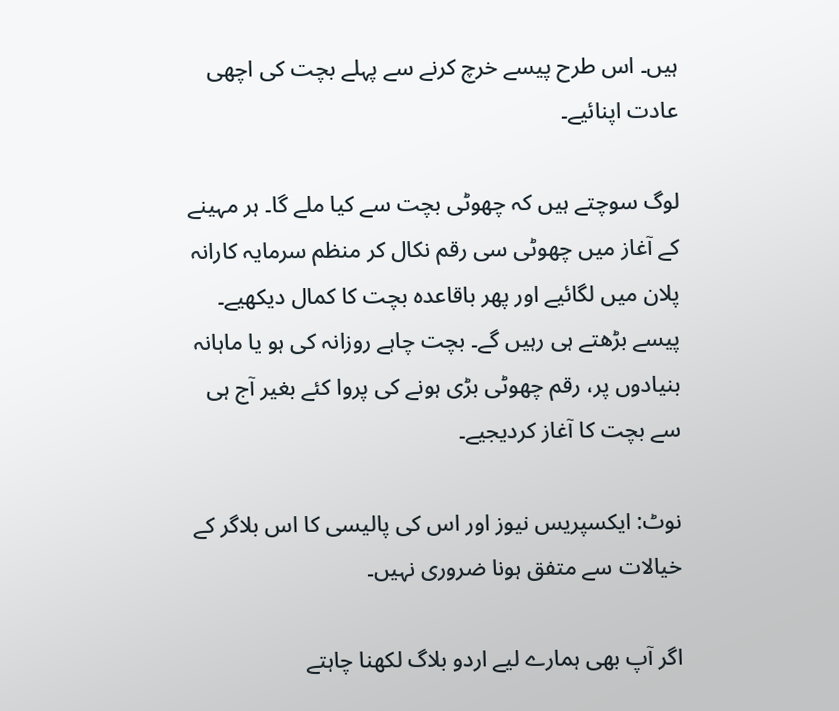ہیں۔ اس طرح پیسے خرچ کرنے سے پہلے بچت کی اچھی عادت اپنائیے۔

لوگ سوچتے ہیں کہ چھوٹی بچت سے کیا ملے گا۔ ہر مہینے کے آغاز میں چھوٹی سی رقم نکال کر منظم سرمایہ کارانہ پلان میں لگائیے اور پھر باقاعدہ بچت کا کمال دیکھیے۔ پیسے بڑھتے ہی رہیں گے۔ بچت چاہے روزانہ کی ہو یا ماہانہ بنیادوں پر، رقم چھوٹی بڑی ہونے کی پروا کئے بغیر آج ہی سے بچت کا آغاز کردیجیے۔

نوٹ: ایکسپریس نیوز اور اس کی پالیسی کا اس بلاگر کے خیالات سے متفق ہونا ضروری نہیں۔

اگر آپ بھی ہمارے لیے اردو بلاگ لکھنا چاہتے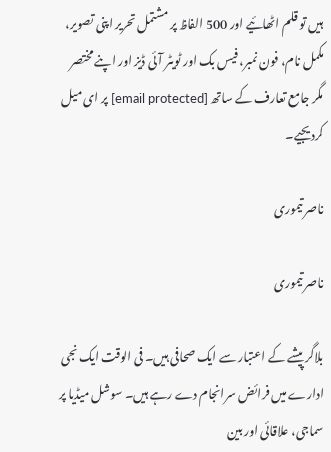ہیں تو قلم اٹھائیے اور 500 الفاظ پر مشتمل تحریر اپنی تصویر، مکمل نام، فون نمبر، فیس بک اور ٹویٹر آئی ڈیز اور اپنے مختصر مگر جامع تعارف کے ساتھ [email protected] پر ای میل کردیجیے۔

ناصر تیموری

ناصر تیموری

بلاگر پیشے کے اعتبار سے ایک صحافی ہیں۔ فی الوقت ایک نجی ادارے میں فرائض سرانجام دے رہے ہیں۔ سوشل میڈیا پر سماجی، علاقائی اور بین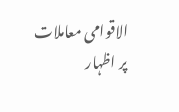الاقوامی معاملات پر اظہار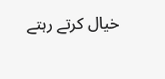خیال کرتے رہتے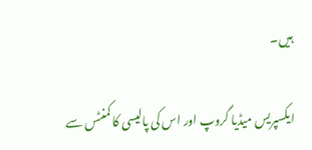ہیں۔

ایکسپریس میڈیا گروپ اور اس کی پالیسی کا کمنٹس سے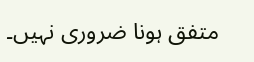متفق ہونا ضروری نہیں۔